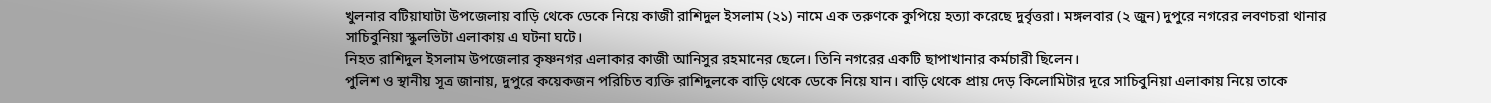খুলনার বটিয়াঘাটা উপজেলায় বাড়ি থেকে ডেকে নিয়ে কাজী রাশিদুল ইসলাম (২১) নামে এক তরুণকে কুপিয়ে হত্যা করেছে দুর্বৃত্তরা। মঙ্গলবার (২ জুন) দুপুরে নগরের লবণচরা থানার সাচিবুনিয়া স্কুলভিটা এলাকায় এ ঘটনা ঘটে।
নিহত রাশিদুল ইসলাম উপজেলার কৃষ্ণনগর এলাকার কাজী আনিসুর রহমানের ছেলে। তিনি নগরের একটি ছাপাখানার কর্মচারী ছিলেন।
পুলিশ ও স্থানীয় সূত্র জানায়, দুপুরে কয়েকজন পরিচিত ব্যক্তি রাশিদুলকে বাড়ি থেকে ডেকে নিয়ে যান। বাড়ি থেকে প্রায় দেড় কিলোমিটার দূরে সাচিবুনিয়া এলাকায় নিয়ে তাকে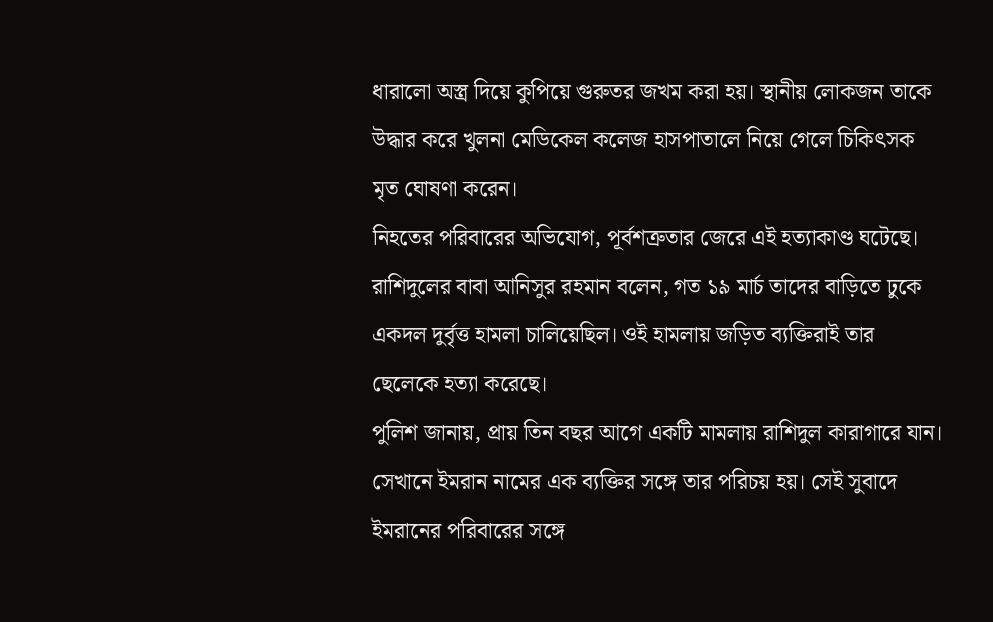ধারালো অস্ত্র দিয়ে কুপিয়ে গুরুতর জখম করা হয়। স্থানীয় লোকজন তাকে উদ্ধার করে খুলনা মেডিকেল কলেজ হাসপাতালে নিয়ে গেলে চিকিৎসক মৃত ঘোষণা করেন।
নিহতের পরিবারের অভিযোগ, পূর্বশত্রুতার জেরে এই হত্যাকাণ্ড ঘটেছে। রাশিদুলের বাবা আনিসুর রহমান বলেন, গত ১৯ মার্চ তাদের বাড়িতে ঢুকে একদল দুর্বৃত্ত হামলা চালিয়েছিল। ওই হামলায় জড়িত ব্যক্তিরাই তার ছেলেকে হত্যা করেছে।
পুলিশ জানায়, প্রায় তিন বছর আগে একটি মামলায় রাশিদুল কারাগারে যান। সেখানে ইমরান নামের এক ব্যক্তির সঙ্গে তার পরিচয় হয়। সেই সুবাদে ইমরানের পরিবারের সঙ্গে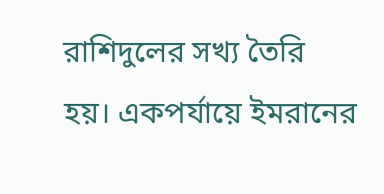রাশিদুলের সখ্য তৈরি হয়। একপর্যায়ে ইমরানের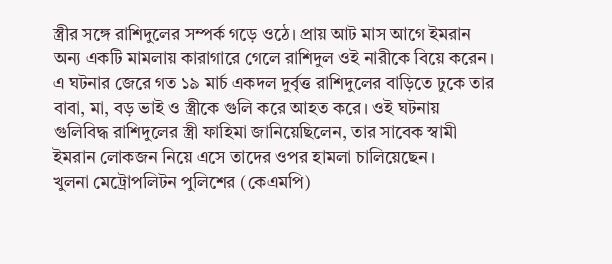স্ত্রীর সঙ্গে রাশিদুলের সম্পর্ক গড়ে ওঠে। প্রায় আট মাস আগে ইমরান অন্য একটি মামলায় কারাগারে গেলে রাশিদুল ওই নারীকে বিয়ে করেন।
এ ঘটনার জেরে গত ১৯ মার্চ একদল দুর্বৃত্ত রাশিদুলের বাড়িতে ঢুকে তার বাবা, মা, বড় ভাই ও স্ত্রীকে গুলি করে আহত করে। ওই ঘটনায় গুলিবিদ্ধ রাশিদুলের স্ত্রী ফাহিমা জানিয়েছিলেন, তার সাবেক স্বামী ইমরান লোকজন নিয়ে এসে তাদের ওপর হামলা চালিয়েছেন।
খুলনা মেট্রোপলিটন পুলিশের (কেএমপি)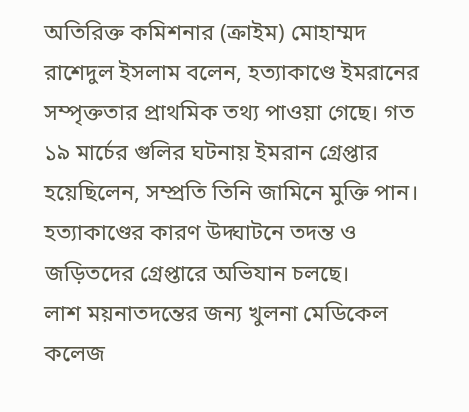অতিরিক্ত কমিশনার (ক্রাইম) মোহাম্মদ রাশেদুল ইসলাম বলেন, হত্যাকাণ্ডে ইমরানের সম্পৃক্ততার প্রাথমিক তথ্য পাওয়া গেছে। গত ১৯ মার্চের গুলির ঘটনায় ইমরান গ্রেপ্তার হয়েছিলেন, সম্প্রতি তিনি জামিনে মুক্তি পান। হত্যাকাণ্ডের কারণ উদ্ঘাটনে তদন্ত ও জড়িতদের গ্রেপ্তারে অভিযান চলছে।
লাশ ময়নাতদন্তের জন্য খুলনা মেডিকেল কলেজ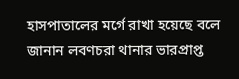হাসপাতালের মর্গে রাখা হয়েছে বলে জানান লবণচরা থানার ভারপ্রাপ্ত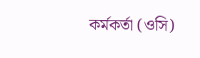কর্মকর্তা (ওসি)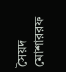সৈয়দ মোশাররফ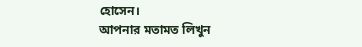হোসেন।
আপনার মতামত লিখুন